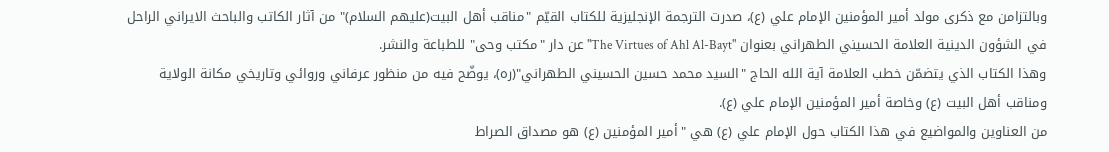وبالتزامن مع ذكرى مولد أمير المؤمنين الإمام علي (ع)، صدرت الترجمة الإنجليزية للكتاب القيّم "مناقب أهل البيت(عليهم السلام)" من آثار الكاتب والباحث الايراني الراحل في الشؤون الدينية العلامة الحسيني الطهراني بعنوان "The Virtues of Ahl Al-Bayt" عن دار "مکتب وحی" للطباعة والنشر.
وهذا الكتاب الذي يتضمّن خطب العلامة آية الله الحاج "السيد محمد حسين الحسيني الطهراني"(ره)، يوضّح فيه من منظور عرفاني وروائي وتاريخي مكانة الولاية ومناقب أهل البيت (ع) وخاصة أمير المؤمنين الإمام علي (ع).
من العناوين والمواضيع في هذا الكتاب حول الإمام علي (ع) هي "أمير المؤمنين (ع) هو مصداق الصراط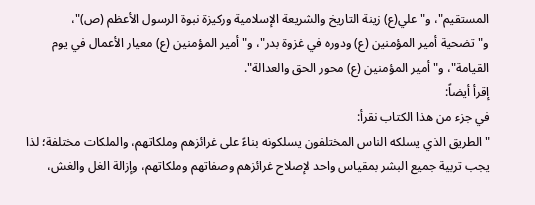المستقيم"، و"علي(ع) زينة التاريخ والشريعة الإسلامية وركيزة نبوة الرسول الأعظم (ص)"، و"تضحية أمير المؤمنين (ع) ودوره في غزوة بدر"، و"أمير المؤمنين (ع) معيار الأعمال في يوم القيامة"، و"أمير المؤمنين (ع) محور الحق والعدالة".
إقرأ أيضاً:
في جزء من هذا الكتاب نقرأ:
"الطريق الذي يسلكه الناس المختلفون يسلكونه بناءً على غرائزهم وملكاتهم، والملكات مختلفة؛ لذا يجب تربية جميع البشر بمقياس واحد لإصلاح غرائزهم وصفاتهم وملكاتهم، وإزالة الغل والغش،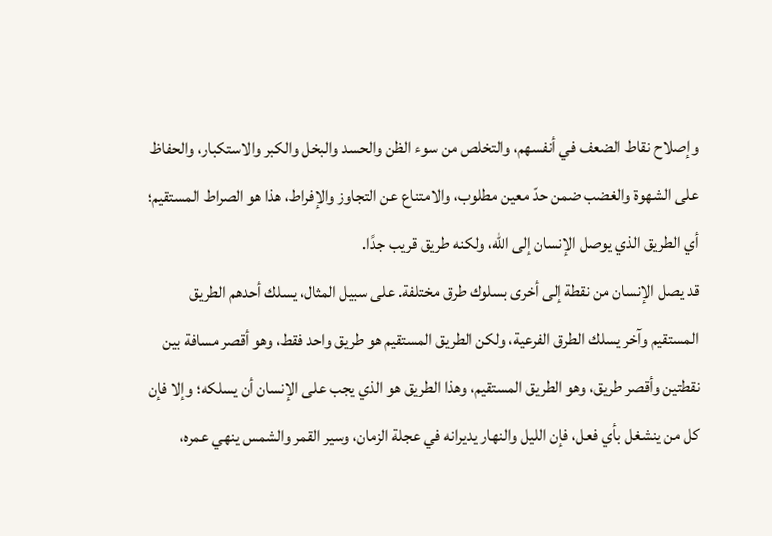وإصلاح نقاط الضعف في أنفسهم، والتخلص من سوء الظن والحسد والبخل والكبر والاستكبار، والحفاظ على الشهوة والغضب ضمن حدّ معين مطلوب، والامتناع عن التجاوز والإفراط، هذا هو الصراط المستقيم؛ أي الطريق الذي يوصل الإنسان إلى الله، ولكنه طريق قريب جدًا.
قد يصل الإنسان من نقطة إلى أخرى بسلوك طرق مختلفة. على سبيل المثال، يسلك أحدهم الطريق المستقيم وآخر يسلك الطرق الفرعية، ولكن الطريق المستقيم هو طريق واحد فقط، وهو أقصر مسافة بين نقطتين وأقصر طريق، وهو الطريق المستقيم، وهذا الطريق هو الذي يجب على الإنسان أن يسلكه؛ وإلا فإن كل من ينشغل بأي فعل، فإن الليل والنهار يديرانه في عجلة الزمان، وسير القمر والشمس ينهي عمره،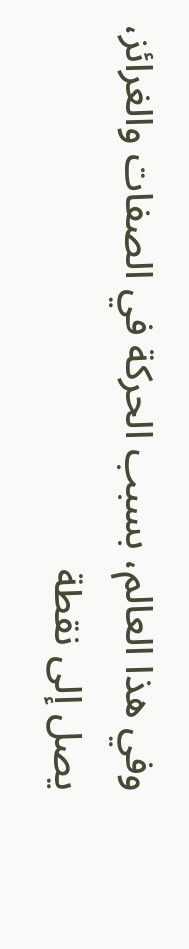وفي هذا العالم، بسبب الحركة في الصفات والغرائز، يصل إلى نقطة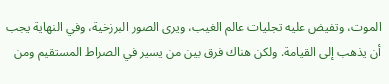الموت، وتفيض عليه تجليات عالم الغيب، ويرى الصور البرزخية، وفي النهاية يجب أن يذهب إلى القيامة. ولكن هناك فرق بين من يسير في الصراط المستقيم ومن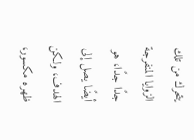يتحرك من تلك الزوايا المنفرجة جدًا جدًا، هو أيضًا يصل إلى الهدف، ولكن ظهره مكسور،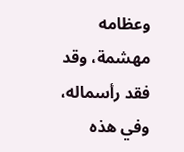وعظامه مهشمة، وقد فقد رأسماله، وفي هذه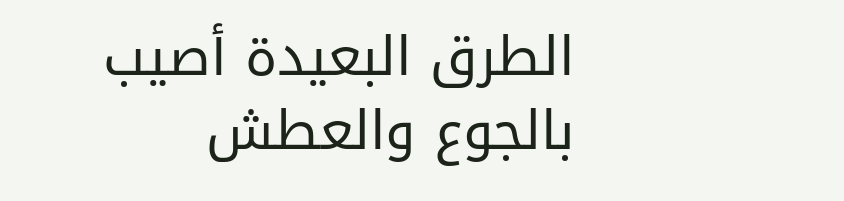الطرق البعيدة أصيب بالجوع والعطش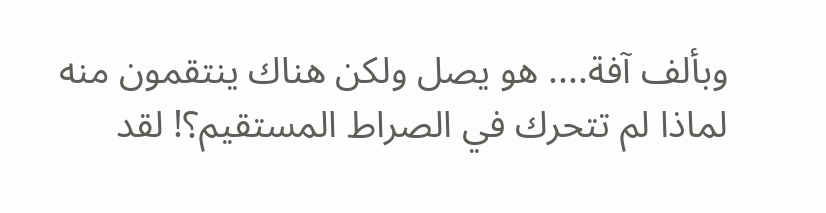وبألف آفة.... هو يصل ولكن هناك ينتقمون منه لماذا لم تتحرك في الصراط المستقيم؟! لقد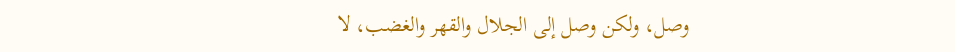وصل، ولكن وصل إلى الجلال والقهر والغضب، لا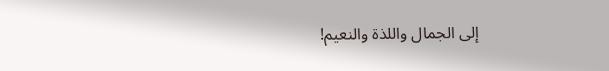إلى الجمال واللذة والنعيم!